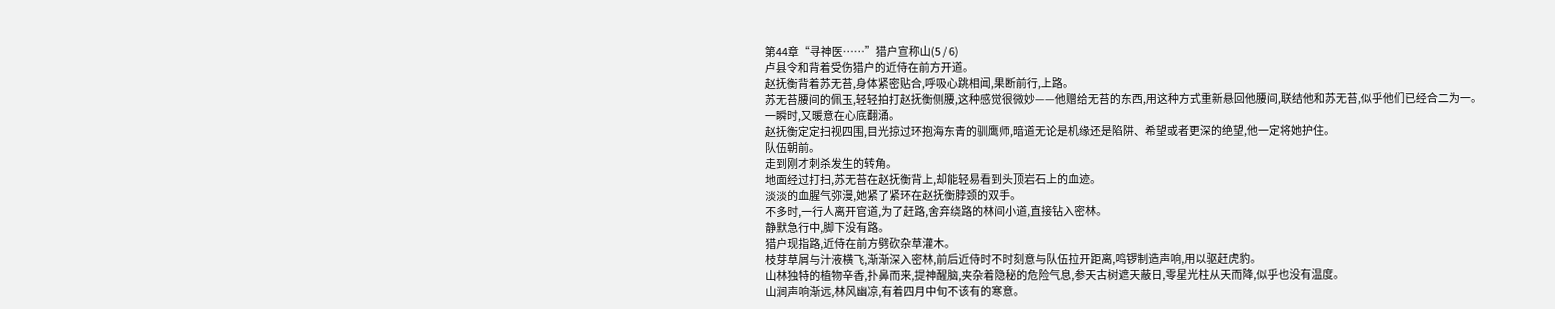第44章“寻神医……”猎户宣称山(5 / 6)
卢县令和背着受伤猎户的近侍在前方开道。
赵抚衡背着苏无苔,身体紧密贴合,呼吸心跳相闻,果断前行,上路。
苏无苔腰间的佩玉,轻轻拍打赵抚衡侧腰,这种感觉很微妙——他赠给无苔的东西,用这种方式重新悬回他腰间,联结他和苏无苔,似乎他们已经合二为一。
一瞬时,又暖意在心底翻涌。
赵抚衡定定扫视四围,目光掠过环抱海东青的驯鹰师,暗道无论是机缘还是陷阱、希望或者更深的绝望,他一定将她护住。
队伍朝前。
走到刚才刺杀发生的转角。
地面经过打扫,苏无苔在赵抚衡背上,却能轻易看到头顶岩石上的血迹。
淡淡的血腥气弥漫,她紧了紧环在赵抚衡脖颈的双手。
不多时,一行人离开官道,为了赶路,舍弃绕路的林间小道,直接钻入密林。
静默急行中,脚下没有路。
猎户现指路,近侍在前方劈砍杂草灌木。
枝芽草屑与汁液横飞,渐渐深入密林,前后近侍时不时刻意与队伍拉开距离,鸣锣制造声响,用以驱赶虎豹。
山林独特的植物辛香,扑鼻而来,提神醒脑,夹杂着隐秘的危险气息,参天古树遮天蔽日,零星光柱从天而降,似乎也没有温度。
山涧声响渐远,林风幽凉,有着四月中旬不该有的寒意。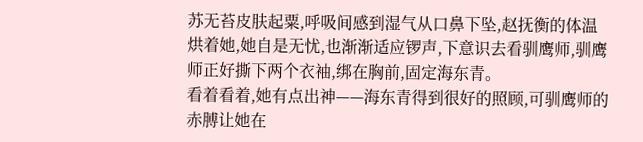苏无苔皮肤起粟,呼吸间感到湿气从口鼻下坠,赵抚衡的体温烘着她,她自是无忧,也渐渐适应锣声,下意识去看驯鹰师,驯鹰师正好撕下两个衣袖,绑在胸前,固定海东青。
看着看着,她有点出神——海东青得到很好的照顾,可驯鹰师的赤膊让她在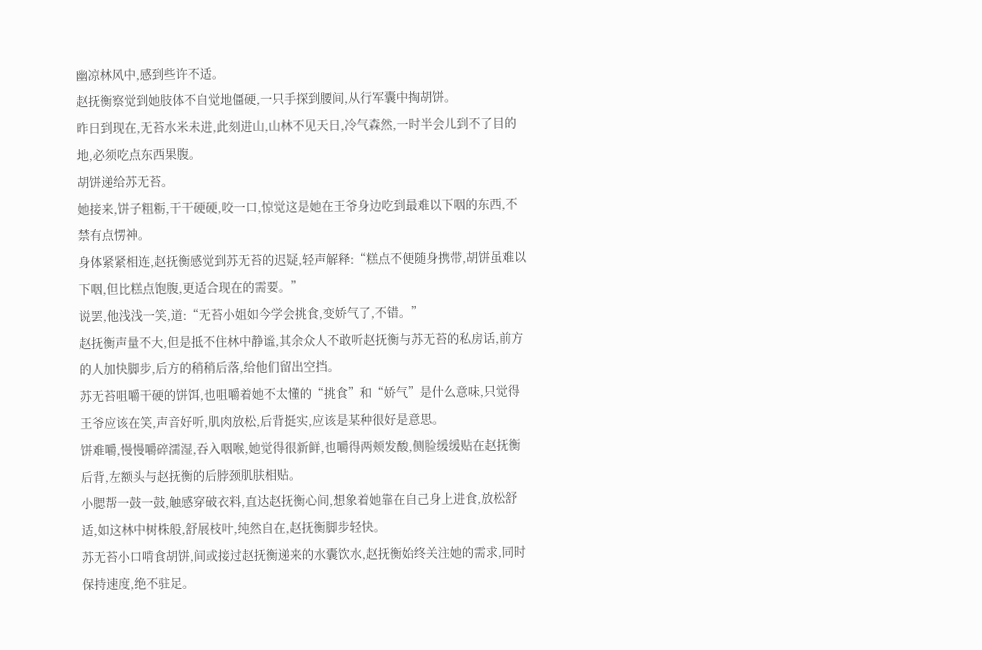幽凉林风中,感到些许不适。
赵抚衡察觉到她肢体不自觉地僵硬,一只手探到腰间,从行军囊中掏胡饼。
昨日到现在,无苔水米未进,此刻进山,山林不见天日,冷气森然,一时半会儿到不了目的地,必须吃点东西果腹。
胡饼递给苏无苔。
她接来,饼子粗粝,干干硬硬,咬一口,惊觉这是她在王爷身边吃到最难以下咽的东西,不禁有点愣神。
身体紧紧相连,赵抚衡感觉到苏无苔的迟疑,轻声解释:“糕点不便随身携带,胡饼虽难以下咽,但比糕点饱腹,更适合现在的需要。”
说罢,他浅浅一笑,道:“无苔小姐如今学会挑食,变娇气了,不错。”
赵抚衡声量不大,但是抵不住林中静谧,其余众人不敢听赵抚衡与苏无苔的私房话,前方的人加快脚步,后方的稍稍后落,给他们留出空挡。
苏无苔咀嚼干硬的饼饵,也咀嚼着她不太懂的“挑食”和“娇气”是什么意味,只觉得王爷应该在笑,声音好听,肌肉放松,后背挺实,应该是某种很好是意思。
饼难嚼,慢慢嚼碎濡湿,吞入咽喉,她觉得很新鲜,也嚼得两颊发酸,侧脸缓缓贴在赵抚衡后背,左额头与赵抚衡的后脖颈肌肤相贴。
小腮帮一鼓一鼓,触感穿破衣料,直达赵抚衡心间,想象着她靠在自己身上进食,放松舒适,如这林中树株般,舒展枝叶,纯然自在,赵抚衡脚步轻快。
苏无苔小口啃食胡饼,间或接过赵抚衡递来的水囊饮水,赵抚衡始终关注她的需求,同时保持速度,绝不驻足。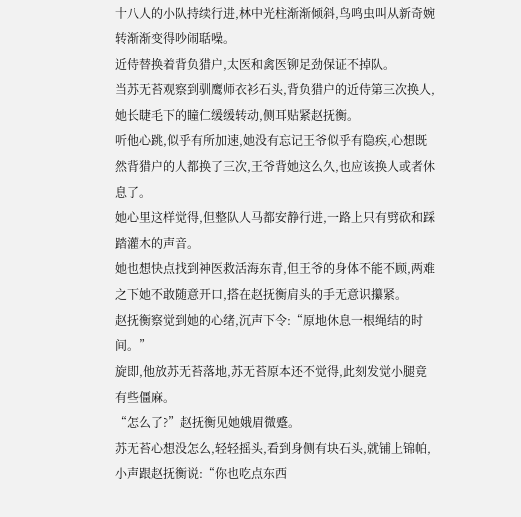十八人的小队持续行进,林中光柱渐渐倾斜,鸟鸣虫叫从新奇婉转渐渐变得吵闹聒噪。
近侍替换着背负猎户,太医和禽医铆足劲保证不掉队。
当苏无苔观察到驯鹰师衣衫石头,背负猎户的近侍第三次换人,她长睫毛下的瞳仁缓缓转动,侧耳贴紧赵抚衡。
听他心跳,似乎有所加速,她没有忘记王爷似乎有隐疾,心想既然背猎户的人都换了三次,王爷背她这么久,也应该换人或者休息了。
她心里这样觉得,但整队人马都安静行进,一路上只有劈砍和踩踏灌木的声音。
她也想快点找到神医救活海东青,但王爷的身体不能不顾,两难之下她不敢随意开口,搭在赵抚衡肩头的手无意识攥紧。
赵抚衡察觉到她的心绪,沉声下令:“原地休息一根绳结的时间。”
旋即,他放苏无苔落地,苏无苔原本还不觉得,此刻发觉小腿竟有些僵麻。
“怎么了?”赵抚衡见她娥眉微蹙。
苏无苔心想没怎么,轻轻摇头,看到身侧有块石头,就铺上锦帕,小声跟赵抚衡说:“你也吃点东西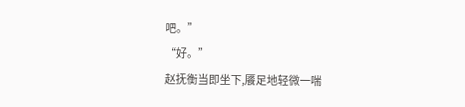吧。”
“好。”
赵抚衡当即坐下,餍足地轻微一喘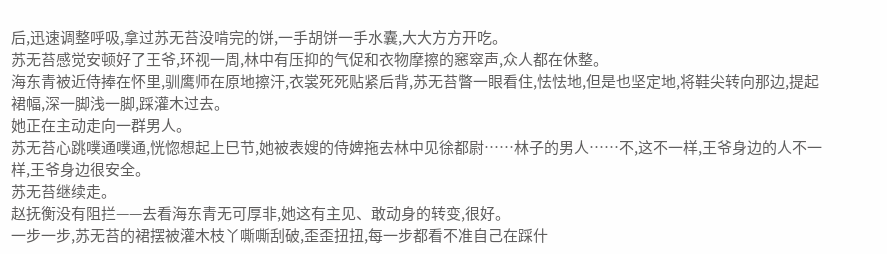后,迅速调整呼吸,拿过苏无苔没啃完的饼,一手胡饼一手水囊,大大方方开吃。
苏无苔感觉安顿好了王爷,环视一周,林中有压抑的气促和衣物摩擦的窸窣声,众人都在休整。
海东青被近侍捧在怀里,驯鹰师在原地擦汗,衣裳死死贴紧后背,苏无苔瞥一眼看住,怯怯地,但是也坚定地,将鞋尖转向那边,提起裙幅,深一脚浅一脚,踩灌木过去。
她正在主动走向一群男人。
苏无苔心跳噗通噗通,恍惚想起上巳节,她被表嫂的侍婢拖去林中见徐都尉……林子的男人……不,这不一样,王爷身边的人不一样,王爷身边很安全。
苏无苔继续走。
赵抚衡没有阻拦——去看海东青无可厚非,她这有主见、敢动身的转变,很好。
一步一步,苏无苔的裙摆被灌木枝丫嘶嘶刮破,歪歪扭扭,每一步都看不准自己在踩什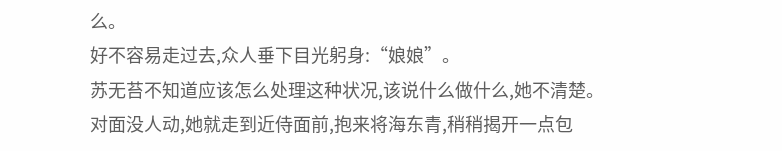么。
好不容易走过去,众人垂下目光躬身:“娘娘”。
苏无苔不知道应该怎么处理这种状况,该说什么做什么,她不清楚。
对面没人动,她就走到近侍面前,抱来将海东青,稍稍揭开一点包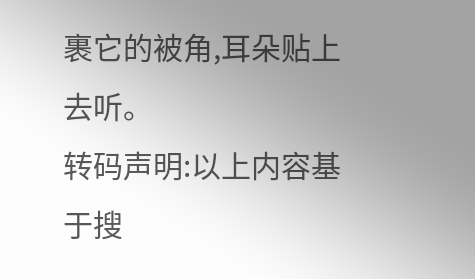裹它的被角,耳朵贴上去听。
转码声明:以上内容基于搜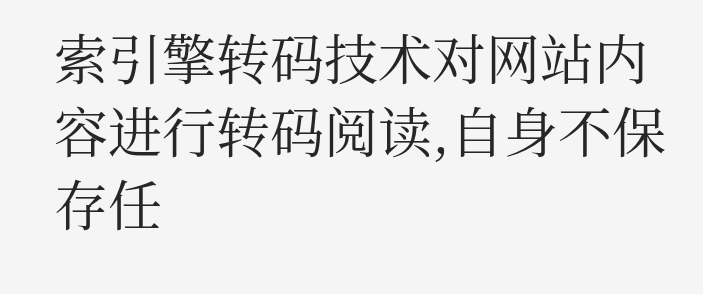索引擎转码技术对网站内容进行转码阅读,自身不保存任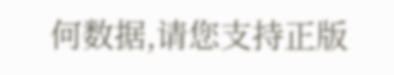何数据,请您支持正版